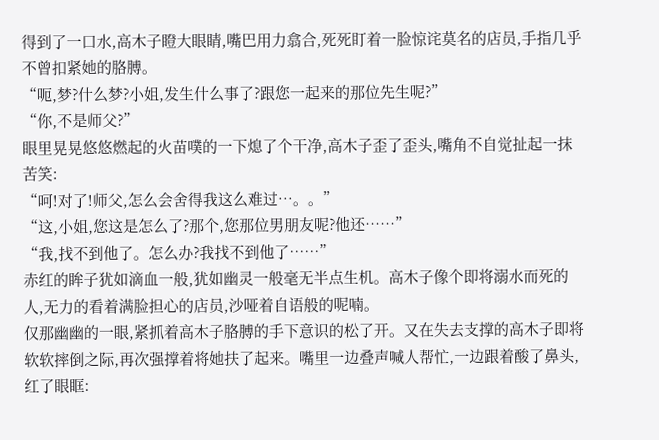得到了一口水,高木子瞪大眼睛,嘴巴用力翕合,死死盯着一脸惊诧莫名的店员,手指几乎不曾扣紧她的胳膊。
“呃,梦?什么梦?小姐,发生什么事了?跟您一起来的那位先生呢?”
“你,不是师父?”
眼里晃晃悠悠燃起的火苗噗的一下熄了个干净,高木子歪了歪头,嘴角不自觉扯起一抹苦笑:
“呵!对了!师父,怎么会舍得我这么难过…。。”
“这,小姐,您这是怎么了?那个,您那位男朋友呢?他还……”
“我,找不到他了。怎么办?我找不到他了……”
赤红的眸子犹如滴血一般,犹如幽灵一般毫无半点生机。高木子像个即将溺水而死的人,无力的看着满脸担心的店员,沙哑着自语般的呢喃。
仅那幽幽的一眼,紧抓着高木子胳膊的手下意识的松了开。又在失去支撑的高木子即将软软摔倒之际,再次强撑着将她扶了起来。嘴里一边叠声喊人帮忙,一边跟着酸了鼻头,红了眼眶: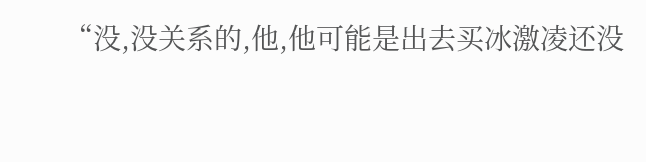“没,没关系的,他,他可能是出去买冰激凌还没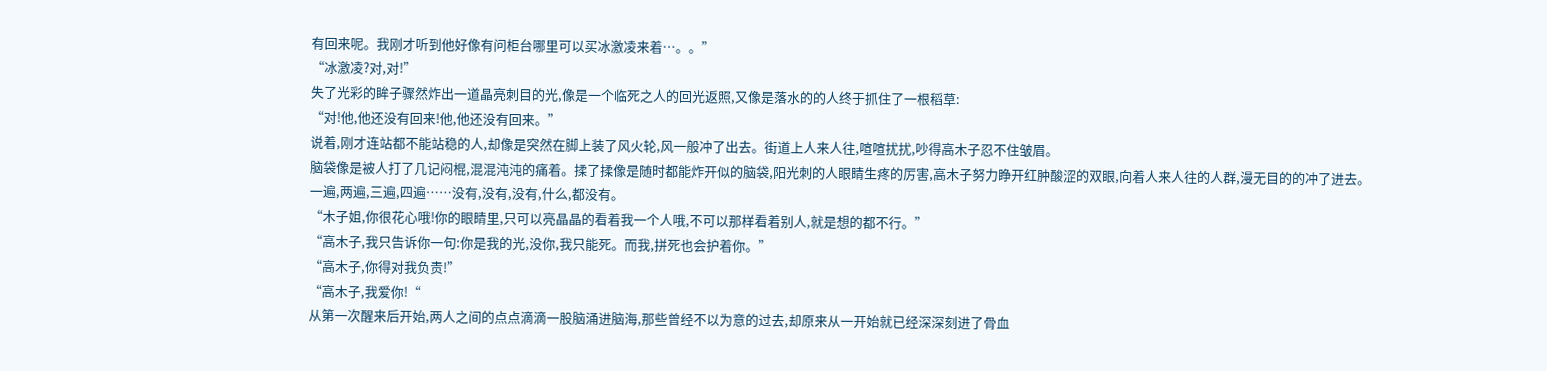有回来呢。我刚才听到他好像有问柜台哪里可以买冰激凌来着…。。”
“冰激凌?对,对!”
失了光彩的眸子骤然炸出一道晶亮刺目的光,像是一个临死之人的回光返照,又像是落水的的人终于抓住了一根稻草:
“对!他,他还没有回来!他,他还没有回来。”
说着,刚才连站都不能站稳的人,却像是突然在脚上装了风火轮,风一般冲了出去。街道上人来人往,喧喧扰扰,吵得高木子忍不住皱眉。
脑袋像是被人打了几记闷棍,混混沌沌的痛着。揉了揉像是随时都能炸开似的脑袋,阳光刺的人眼睛生疼的厉害,高木子努力睁开红肿酸涩的双眼,向着人来人往的人群,漫无目的的冲了进去。
一遍,两遍,三遍,四遍……没有,没有,没有,什么,都没有。
“木子姐,你很花心哦!你的眼睛里,只可以亮晶晶的看着我一个人哦,不可以那样看着别人,就是想的都不行。”
“高木子,我只告诉你一句:你是我的光,没你,我只能死。而我,拼死也会护着你。”
“高木子,你得对我负责!”
“高木子,我爱你!“
从第一次醒来后开始,两人之间的点点滴滴一股脑涌进脑海,那些曾经不以为意的过去,却原来从一开始就已经深深刻进了骨血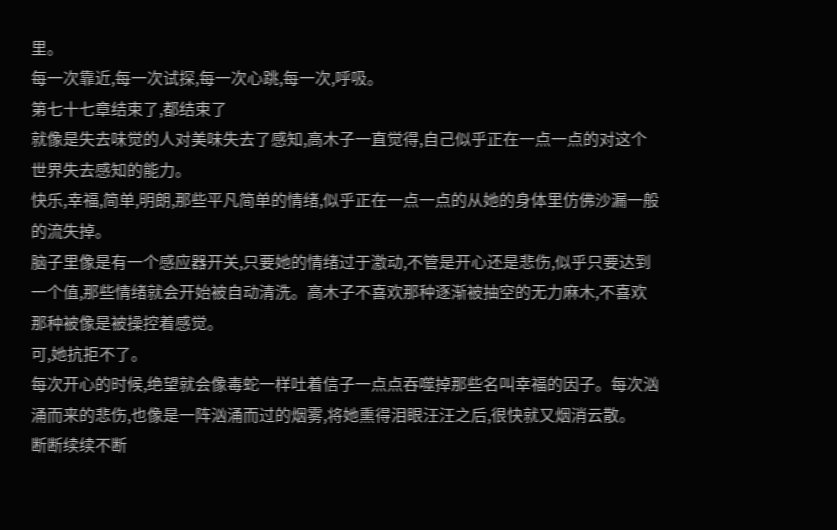里。
每一次靠近,每一次试探,每一次心跳,每一次,呼吸。
第七十七章结束了,都结束了
就像是失去味觉的人对美味失去了感知,高木子一直觉得,自己似乎正在一点一点的对这个世界失去感知的能力。
快乐,幸福,简单,明朗,那些平凡简单的情绪,似乎正在一点一点的从她的身体里仿佛沙漏一般的流失掉。
脑子里像是有一个感应器开关,只要她的情绪过于激动,不管是开心还是悲伤,似乎只要达到一个值,那些情绪就会开始被自动清洗。高木子不喜欢那种逐渐被抽空的无力麻木,不喜欢那种被像是被操控着感觉。
可,她抗拒不了。
每次开心的时候,绝望就会像毒蛇一样吐着信子一点点吞噬掉那些名叫幸福的因子。每次汹涌而来的悲伤,也像是一阵汹涌而过的烟雾,将她熏得泪眼汪汪之后,很快就又烟消云散。
断断续续不断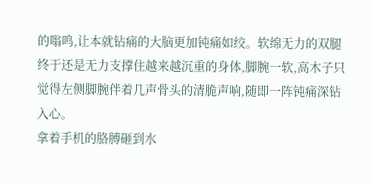的嗡鸣,让本就钻痛的大脑更加钝痛如绞。软绵无力的双腿终于还是无力支撑住越来越沉重的身体,脚腕一软,高木子只觉得左侧脚腕伴着几声骨头的清脆声响,随即一阵钝痛深钻入心。
拿着手机的胳膊砸到水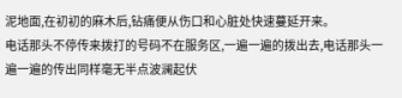泥地面,在初初的麻木后,钻痛便从伤口和心脏处快速蔓延开来。
电话那头不停传来拨打的号码不在服务区,一遍一遍的拨出去,电话那头一遍一遍的传出同样毫无半点波澜起伏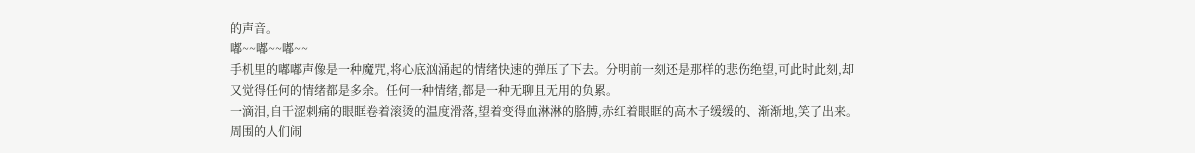的声音。
嘟~~嘟~~嘟~~
手机里的嘟嘟声像是一种魔咒,将心底汹涌起的情绪快速的弹压了下去。分明前一刻还是那样的悲伤绝望,可此时此刻,却又觉得任何的情绪都是多余。任何一种情绪,都是一种无聊且无用的负累。
一滴泪,自干涩刺痛的眼眶卷着滚烫的温度滑落,望着变得血淋淋的胳膊,赤红着眼眶的高木子缓缓的、渐渐地,笑了出来。周围的人们闹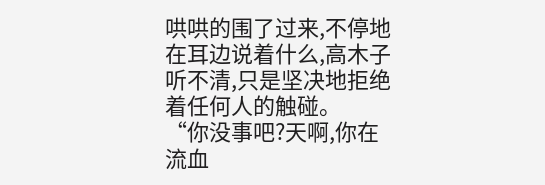哄哄的围了过来,不停地在耳边说着什么,高木子听不清,只是坚决地拒绝着任何人的触碰。
“你没事吧?天啊,你在流血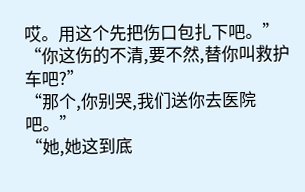哎。用这个先把伤口包扎下吧。”
“你这伤的不清,要不然,替你叫救护车吧?”
“那个,你别哭,我们送你去医院吧。”
“她,她这到底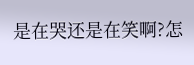是在哭还是在笑啊?怎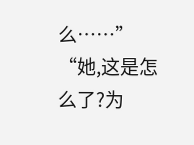么……”
“她,这是怎么了?为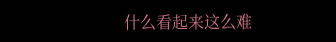什么看起来这么难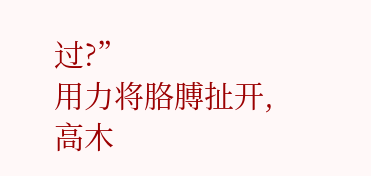过?”
用力将胳膊扯开,高木